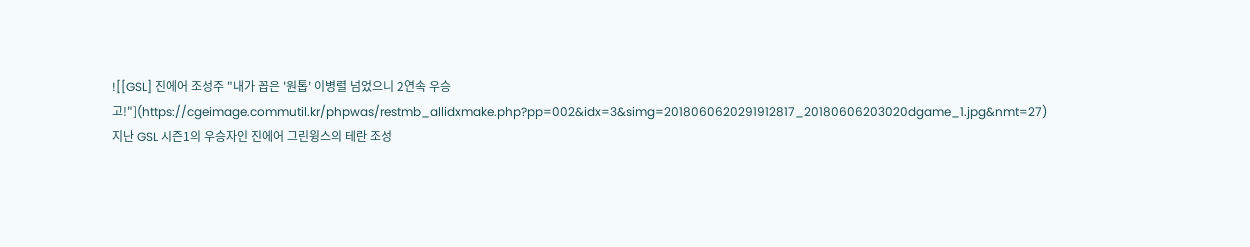![[GSL] 진에어 조성주 "내가 꼽은 '원톱' 이병렬 넘었으니 2연속 우승 고!"](https://cgeimage.commutil.kr/phpwas/restmb_allidxmake.php?pp=002&idx=3&simg=2018060620291912817_20180606203020dgame_1.jpg&nmt=27)
지난 GSL 시즌1의 우승자인 진에어 그린윙스의 테란 조성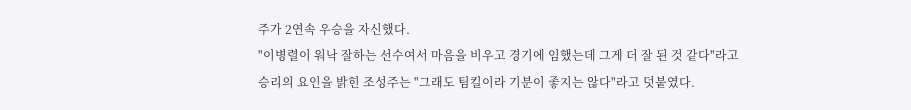주가 2연속 우승을 자신했다.
"이병렬이 워낙 잘하는 선수여서 마음을 비우고 경기에 임했는데 그게 더 잘 된 것 같다"라고 승리의 요인을 밝힌 조성주는 "그래도 팀킬이라 기분이 좋지는 않다"라고 덧붙였다.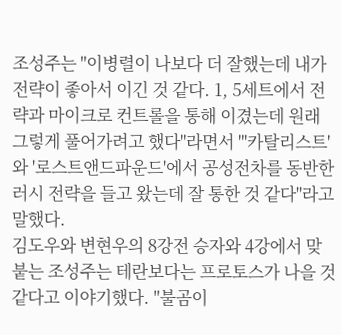조성주는 "이병렬이 나보다 더 잘했는데 내가 전략이 좋아서 이긴 것 같다. 1, 5세트에서 전략과 마이크로 컨트롤을 통해 이겼는데 원래 그렇게 풀어가려고 했다"라면서 "'카탈리스트'와 '로스트앤드파운드'에서 공성전차를 동반한 러시 전략을 들고 왔는데 잘 통한 것 같다"라고 말했다.
김도우와 변현우의 8강전 승자와 4강에서 맞붙는 조성주는 테란보다는 프로토스가 나을 것 같다고 이야기했다. "불곰이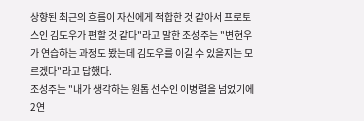상향된 최근의 흐름이 자신에게 적합한 것 같아서 프로토스인 김도우가 편할 것 같다"라고 말한 조성주는 "변현우가 연습하는 과정도 봤는데 김도우를 이길 수 있을지는 모르겠다"라고 답했다.
조성주는 "내가 생각하는 원톱 선수인 이병렬을 넘었기에 2연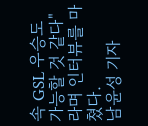속 GSL 우승도 가능할 것 같다"라며 인터뷰를 마쳤다.
남윤성 기자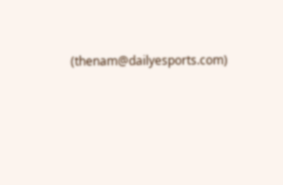(thenam@dailyesports.com)